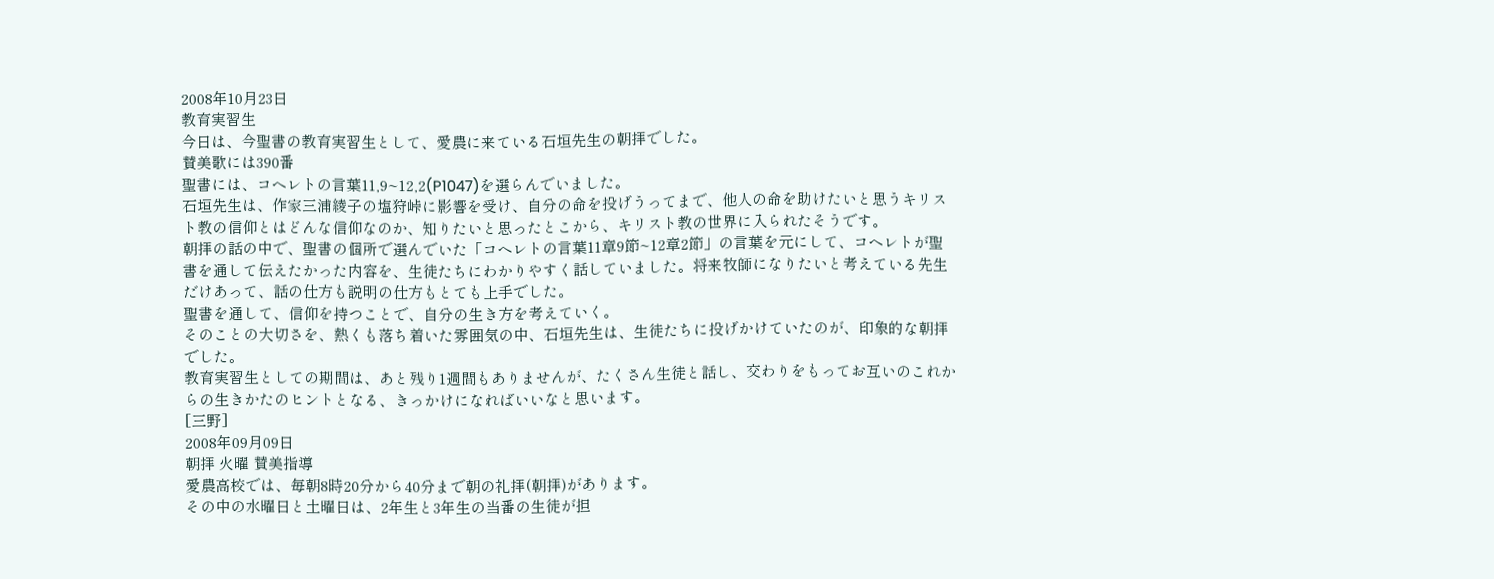2008年10月23日
教育実習生
今日は、今聖書の教育実習生として、愛農に来ている石垣先生の朝拝でした。
賛美歌には390番
聖書には、コヘレトの言葉11,9~12,2(P1047)を選らんでいました。
石垣先生は、作家三浦綾子の塩狩峠に影響を受け、自分の命を投げうってまで、他人の命を助けたいと思うキリスト教の信仰とはどんな信仰なのか、知りたいと思ったとこから、キリスト教の世界に入られたそうです。
朝拝の話の中で、聖書の個所で選んでいた「コヘレトの言葉11章9節~12章2節」の言葉を元にして、コヘレトが聖書を通して伝えたかった内容を、生徒たちにわかりやすく話していました。将来牧師になりたいと考えている先生だけあって、話の仕方も説明の仕方もとても上手でした。
聖書を通して、信仰を持つことで、自分の生き方を考えていく。
そのことの大切さを、熱くも落ち着いた雰囲気の中、石垣先生は、生徒たちに投げかけていたのが、印象的な朝拝でした。
教育実習生としての期間は、あと残り1週間もありませんが、たくさん生徒と話し、交わりをもってお互いのこれからの生きかたのヒントとなる、きっかけになればいいなと思います。
[三野]
2008年09月09日
朝拝 火曜 賛美指導
愛農高校では、毎朝8時20分から40分まで朝の礼拝(朝拝)があります。
その中の水曜日と土曜日は、2年生と3年生の当番の生徒が担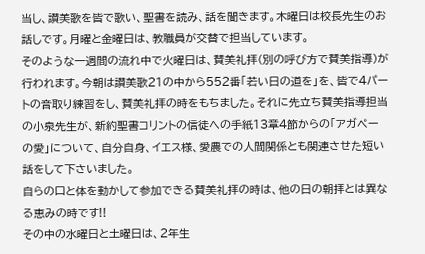当し、讃美歌を皆で歌い、聖書を読み、話を聞きます。木曜日は校長先生のお話しです。月曜と金曜日は、教職員が交替で担当しています。
そのような一週間の流れ中で火曜日は、賛美礼拝(別の呼び方で賛美指導)が行われます。今朝は讃美歌21の中から552番「若い日の道を」を、皆で4パートの音取り練習をし、賛美礼拝の時をもちました。それに先立ち賛美指導担当の小泉先生が、新約聖書コリントの信徒への手紙13章4節からの「アガペーの愛」について、自分自身、イエス様、愛農での人間関係とも関連させた短い話をして下さいました。
自らの口と体を動かして参加できる賛美礼拝の時は、他の日の朝拝とは異なる恵みの時です!!
その中の水曜日と土曜日は、2年生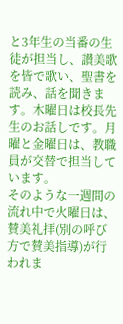と3年生の当番の生徒が担当し、讃美歌を皆で歌い、聖書を読み、話を聞きます。木曜日は校長先生のお話しです。月曜と金曜日は、教職員が交替で担当しています。
そのような一週間の流れ中で火曜日は、賛美礼拝(別の呼び方で賛美指導)が行われま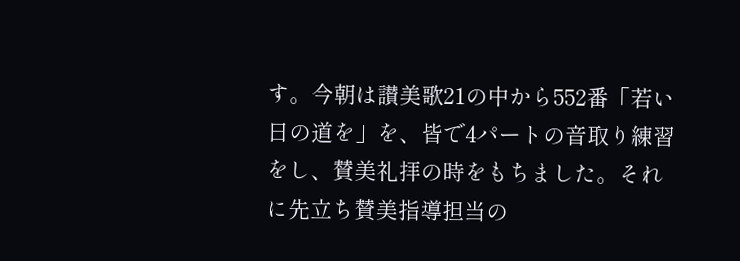す。今朝は讃美歌21の中から552番「若い日の道を」を、皆で4パートの音取り練習をし、賛美礼拝の時をもちました。それに先立ち賛美指導担当の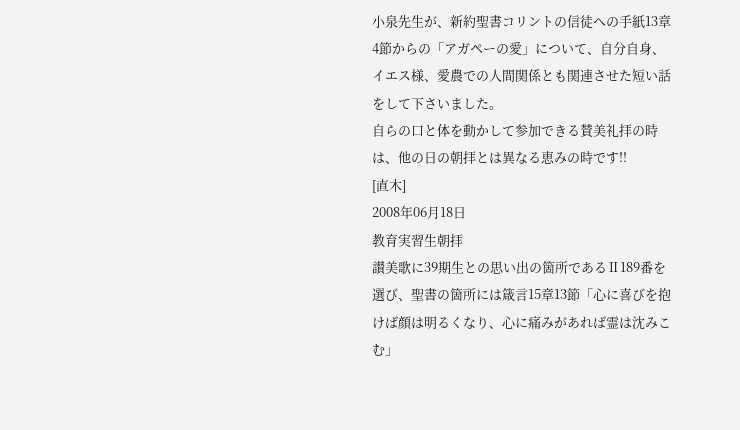小泉先生が、新約聖書コリントの信徒への手紙13章4節からの「アガペーの愛」について、自分自身、イエス様、愛農での人間関係とも関連させた短い話をして下さいました。
自らの口と体を動かして参加できる賛美礼拝の時は、他の日の朝拝とは異なる恵みの時です!!
[直木]
2008年06月18日
教育実習生朝拝
讃美歌に39期生との思い出の箇所であるⅡ189番を選び、聖書の箇所には箴言15章13節「心に喜びを抱けば顔は明るくなり、心に痛みがあれば霊は沈みこむ」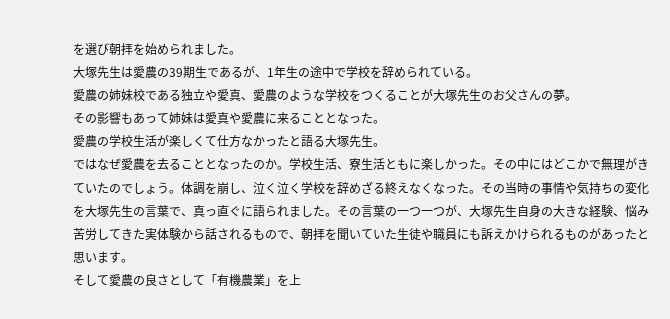を選び朝拝を始められました。
大塚先生は愛農の39期生であるが、1年生の途中で学校を辞められている。
愛農の姉妹校である独立や愛真、愛農のような学校をつくることが大塚先生のお父さんの夢。
その影響もあって姉妹は愛真や愛農に来ることとなった。
愛農の学校生活が楽しくて仕方なかったと語る大塚先生。
ではなぜ愛農を去ることとなったのか。学校生活、寮生活ともに楽しかった。その中にはどこかで無理がきていたのでしょう。体調を崩し、泣く泣く学校を辞めざる終えなくなった。その当時の事情や気持ちの変化を大塚先生の言葉で、真っ直ぐに語られました。その言葉の一つ一つが、大塚先生自身の大きな経験、悩み苦労してきた実体験から話されるもので、朝拝を聞いていた生徒や職員にも訴えかけられるものがあったと思います。
そして愛農の良さとして「有機農業」を上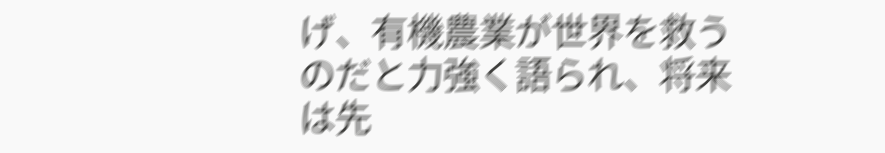げ、有機農業が世界を救うのだと力強く語られ、将来は先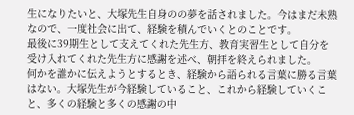生になりたいと、大塚先生自身のの夢を話されました。今はまだ未熟なので、一度社会に出て、経験を積んでいくとのことです。
最後に39期生として支えてくれた先生方、教育実習生として自分を受け入れてくれた先生方に感謝を述べ、朝拝を終えられました。
何かを誰かに伝えようとするとき、経験から語られる言葉に勝る言葉はない。大塚先生が今経験していること、これから経験していくこと、多くの経験と多くの感謝の中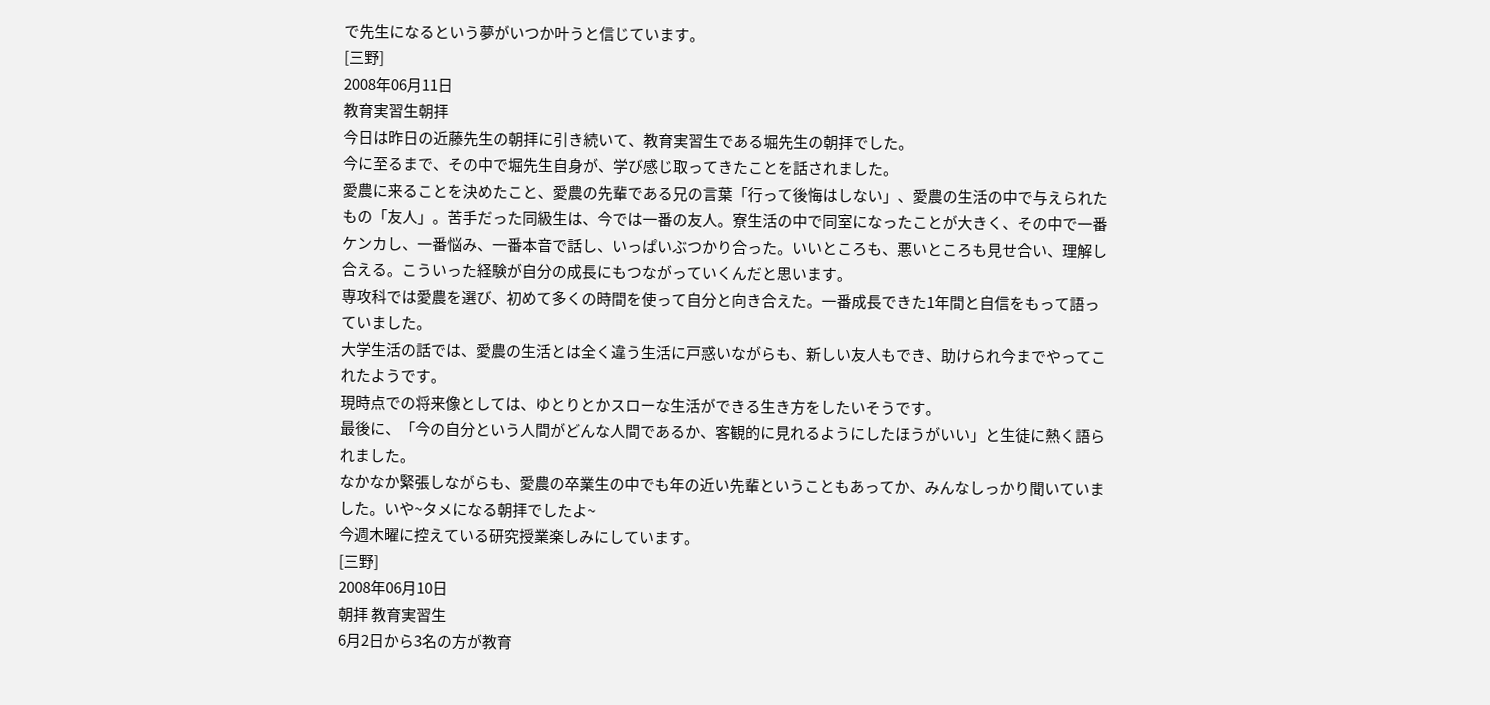で先生になるという夢がいつか叶うと信じています。
[三野]
2008年06月11日
教育実習生朝拝
今日は昨日の近藤先生の朝拝に引き続いて、教育実習生である堀先生の朝拝でした。
今に至るまで、その中で堀先生自身が、学び感じ取ってきたことを話されました。
愛農に来ることを決めたこと、愛農の先輩である兄の言葉「行って後悔はしない」、愛農の生活の中で与えられたもの「友人」。苦手だった同級生は、今では一番の友人。寮生活の中で同室になったことが大きく、その中で一番ケンカし、一番悩み、一番本音で話し、いっぱいぶつかり合った。いいところも、悪いところも見せ合い、理解し合える。こういった経験が自分の成長にもつながっていくんだと思います。
専攻科では愛農を選び、初めて多くの時間を使って自分と向き合えた。一番成長できた1年間と自信をもって語っていました。
大学生活の話では、愛農の生活とは全く違う生活に戸惑いながらも、新しい友人もでき、助けられ今までやってこれたようです。
現時点での将来像としては、ゆとりとかスローな生活ができる生き方をしたいそうです。
最後に、「今の自分という人間がどんな人間であるか、客観的に見れるようにしたほうがいい」と生徒に熱く語られました。
なかなか緊張しながらも、愛農の卒業生の中でも年の近い先輩ということもあってか、みんなしっかり聞いていました。いや~タメになる朝拝でしたよ~
今週木曜に控えている研究授業楽しみにしています。
[三野]
2008年06月10日
朝拝 教育実習生
6月2日から3名の方が教育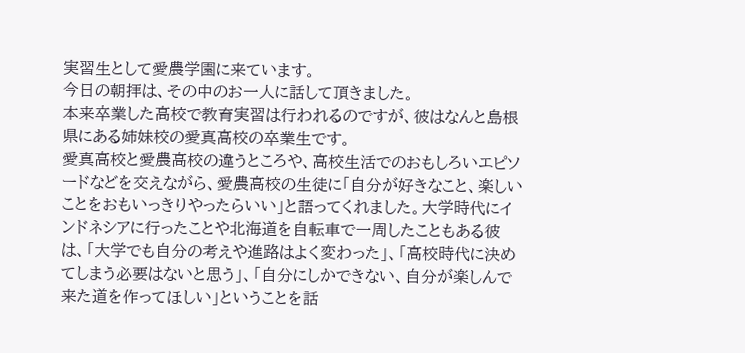実習生として愛農学園に来ています。
今日の朝拝は、その中のお一人に話して頂きました。
本来卒業した高校で教育実習は行われるのですが、彼はなんと島根県にある姉妹校の愛真高校の卒業生です。
愛真高校と愛農高校の違うところや、高校生活でのおもしろいエピソードなどを交えながら、愛農高校の生徒に「自分が好きなこと、楽しいことをおもいっきりやったらいい」と語ってくれました。大学時代にインドネシアに行ったことや北海道を自転車で一周したこともある彼は、「大学でも自分の考えや進路はよく変わった」、「高校時代に決めてしまう必要はないと思う」、「自分にしかできない、自分が楽しんで来た道を作ってほしい」ということを話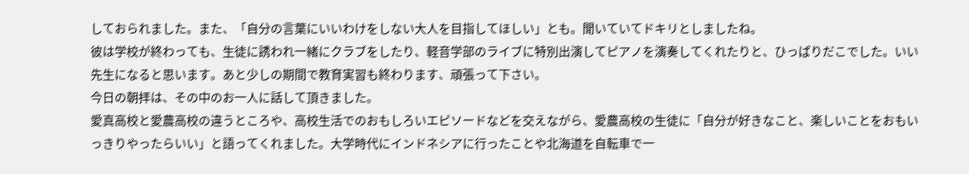しておられました。また、「自分の言葉にいいわけをしない大人を目指してほしい」とも。聞いていてドキリとしましたね。
彼は学校が終わっても、生徒に誘われ一緒にクラブをしたり、軽音学部のライブに特別出演してピアノを演奏してくれたりと、ひっぱりだこでした。いい先生になると思います。あと少しの期間で教育実習も終わります、頑張って下さい。
今日の朝拝は、その中のお一人に話して頂きました。
愛真高校と愛農高校の違うところや、高校生活でのおもしろいエピソードなどを交えながら、愛農高校の生徒に「自分が好きなこと、楽しいことをおもいっきりやったらいい」と語ってくれました。大学時代にインドネシアに行ったことや北海道を自転車で一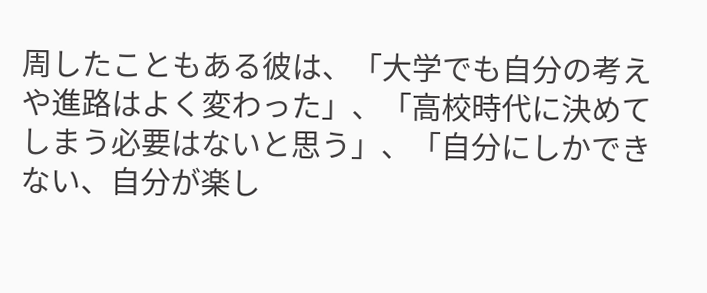周したこともある彼は、「大学でも自分の考えや進路はよく変わった」、「高校時代に決めてしまう必要はないと思う」、「自分にしかできない、自分が楽し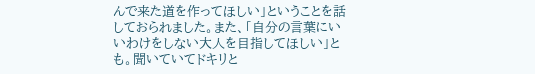んで来た道を作ってほしい」ということを話しておられました。また、「自分の言葉にいいわけをしない大人を目指してほしい」とも。聞いていてドキリと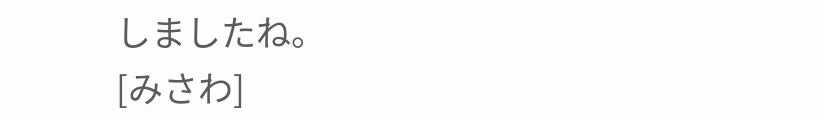しましたね。
[みさわ]